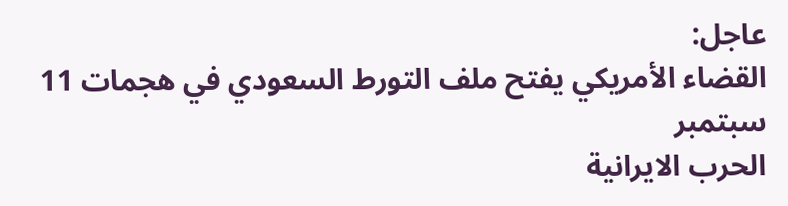عاجل:
القضاء الأمريكي يفتح ملف التورط السعودي في هجمات 11 سبتمبر
الحرب الايرانية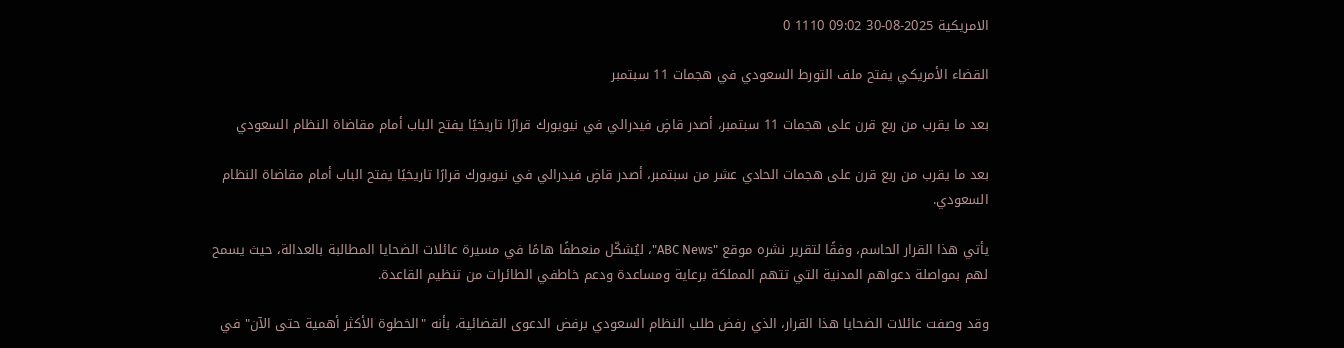الامريكية 2025-08-30 09:02 1110 0

القضاء الأمريكي يفتح ملف التورط السعودي في هجمات 11 سبتمبر

بعد ما يقرب من ربع قرن على هجمات 11 سبتمبر، أصدر قاضٍ فيدرالي في نيويورك قرارًا تاريخيًا يفتح الباب أمام مقاضاة النظام السعودي

بعد ما يقرب من ربع قرن على هجمات الحادي عشر من سبتمبر، أصدر قاضٍ فيدرالي في نيويورك قرارًا تاريخيًا يفتح الباب أمام مقاضاة النظام السعودي.

يأتي هذا القرار الحاسم، وفقًا لتقرير نشره موقع "ABC News"، ليُشكّل منعطفًا هامًا في مسيرة عائلات الضحايا المطالبة بالعدالة، حيث يسمح لهم بمواصلة دعواهم المدنية التي تتهم المملكة برعاية ومساعدة ودعم خاطفي الطائرات من تنظيم القاعدة.

وقد وصفت عائلات الضحايا هذا القرار، الذي رفض طلب النظام السعودي برفض الدعوى القضائية، بأنه "الخطوة الأكثر أهمية حتى الآن" في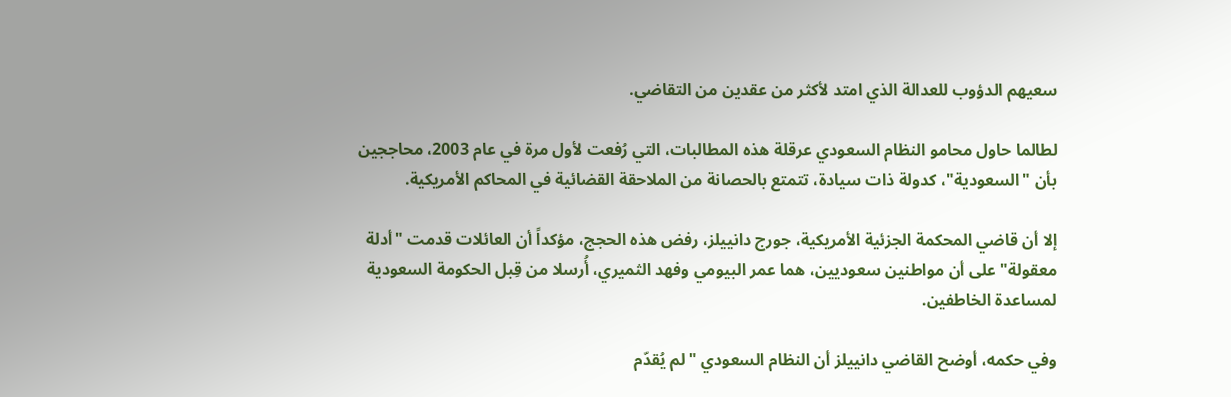سعيهم الدؤوب للعدالة الذي امتد لأكثر من عقدين من التقاضي.

لطالما حاول محامو النظام السعودي عرقلة هذه المطالبات، التي رُفعت لأول مرة في عام 2003، محاججين بأن "السعودية"، كدولة ذات سيادة، تتمتع بالحصانة من الملاحقة القضائية في المحاكم الأمريكية.

إلا أن قاضي المحكمة الجزئية الأمريكية، جورج دانييلز، رفض هذه الحجج، مؤكداً أن العائلات قدمت "أدلة معقولة" على أن مواطنين سعوديين، هما عمر البيومي وفهد الثميري، أُرسلا من قِبل الحكومة السعودية لمساعدة الخاطفين.

وفي حكمه، أوضح القاضي دانييلز أن النظام السعودي "لم يُقدّم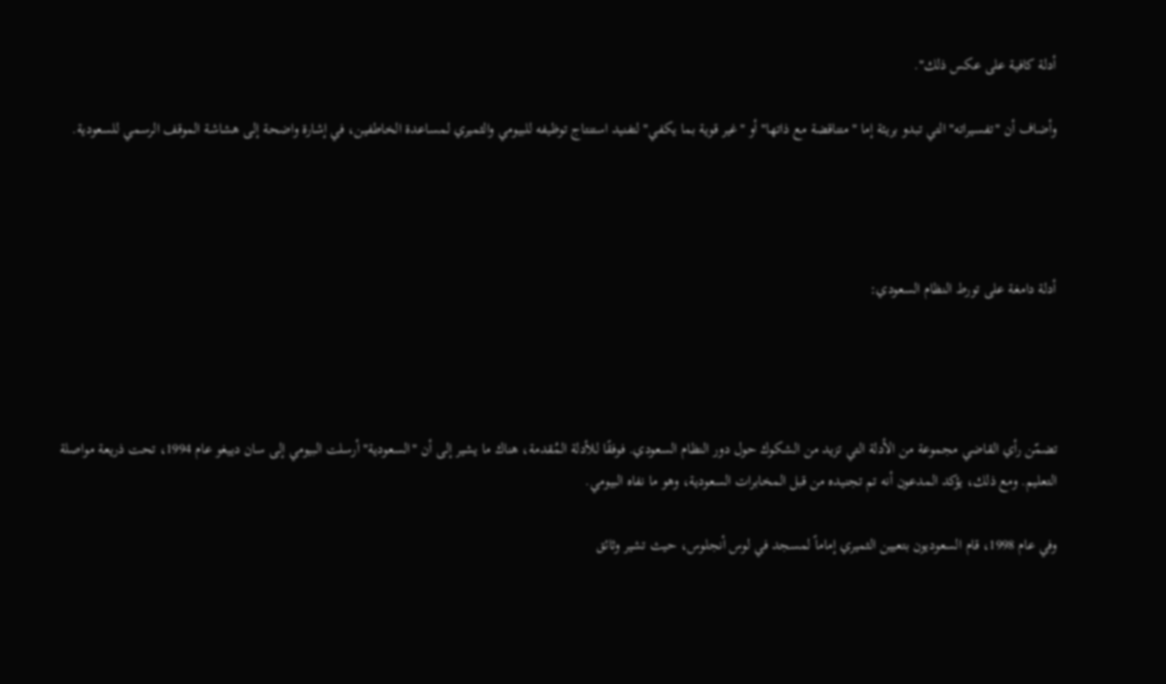أدلة كافية على عكس ذلك".

وأضاف أن "تفسيراته" التي تبدو بريئة إما "متناقضة مع ذاتها" أو "غير قوية بما يكفي" لتفنيد استنتاج توظيفه للبيومي والثميري لمساعدة الخاطفين، في إشارة واضحة إلى هشاشة الموقف الرسمي للسعودية.




أدلة دامغة على تورط النظام السعودي:




تضمّن رأي القاضي مجموعة من الأدلة التي تزيد من الشكوك حول دور النظام السعودي. فوفقًا للأدلة المُقدمة، هناك ما يشير إلى أن "السعودية" أرسلت البيومي إلى سان دييغو عام 1994، تحت ذريعة مواصلة التعليم. ومع ذلك، يؤكد المدعون أنه تم تجنيده من قبل المخابرات السعودية، وهو ما نفاه البيومي.

وفي عام 1998، قام السعوديون بتعيين الثميري إماماً لمسجد في لوس أنجلوس، حيث تشير وثائق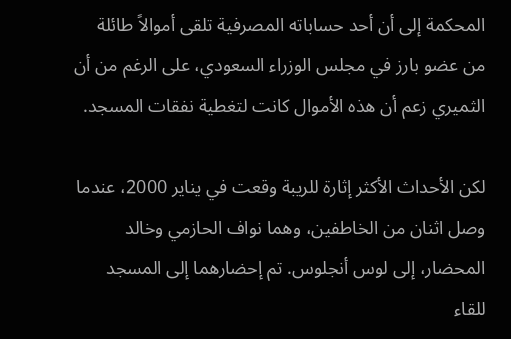المحكمة إلى أن أحد حساباته المصرفية تلقى أموالاً طائلة من عضو بارز في مجلس الوزراء السعودي، على الرغم من أن الثميري زعم أن هذه الأموال كانت لتغطية نفقات المسجد.

لكن الأحداث الأكثر إثارة للريبة وقعت في يناير 2000، عندما وصل اثنان من الخاطفين، وهما نواف الحازمي وخالد المحضار، إلى لوس أنجلوس. تم إحضارهما إلى المسجد للقاء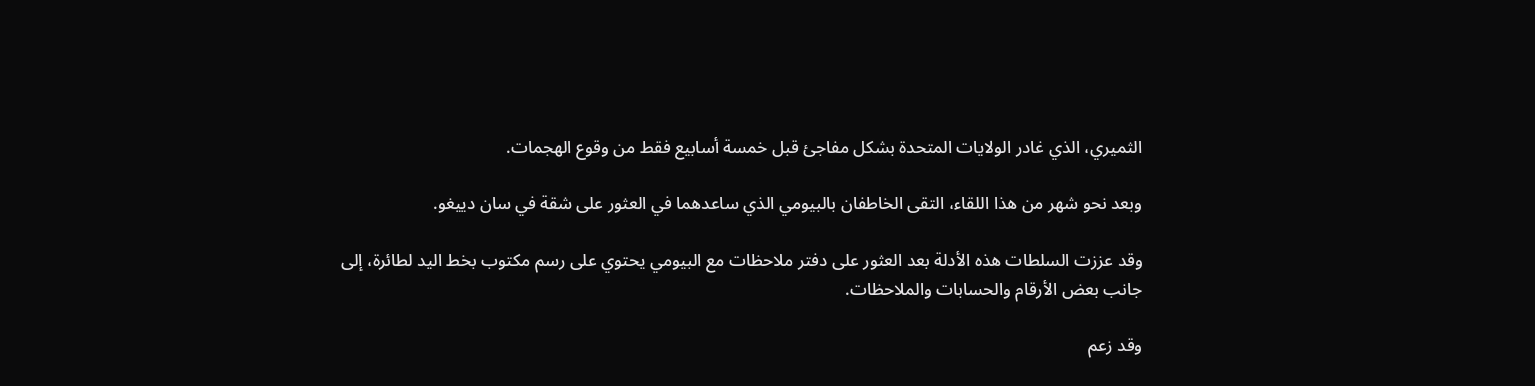الثميري، الذي غادر الولايات المتحدة بشكل مفاجئ قبل خمسة أسابيع فقط من وقوع الهجمات.

وبعد نحو شهر من هذا اللقاء، التقى الخاطفان بالبيومي الذي ساعدهما في العثور على شقة في سان دييغو.

وقد عززت السلطات هذه الأدلة بعد العثور على دفتر ملاحظات مع البيومي يحتوي على رسم مكتوب بخط اليد لطائرة، إلى جانب بعض الأرقام والحسابات والملاحظات.

وقد زعم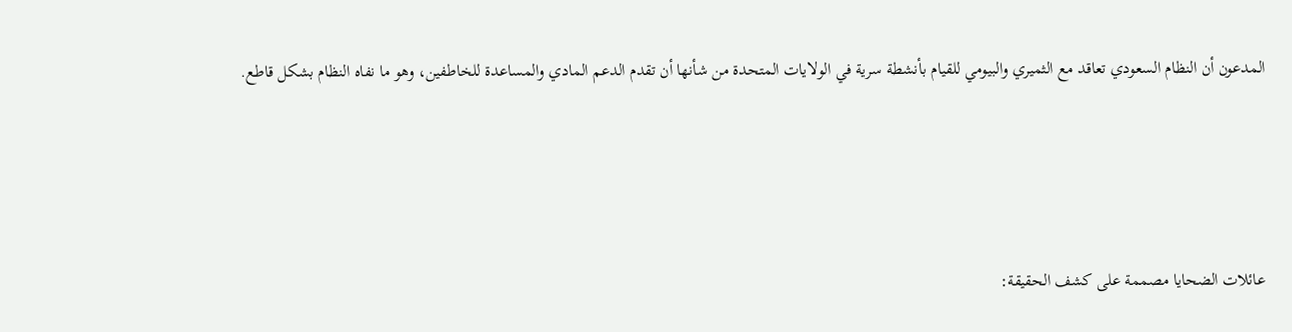المدعون أن النظام السعودي تعاقد مع الثميري والبيومي للقيام بأنشطة سرية في الولايات المتحدة من شأنها أن تقدم الدعم المادي والمساعدة للخاطفين، وهو ما نفاه النظام بشكل قاطع.





عائلات الضحايا مصممة على كشف الحقيقة: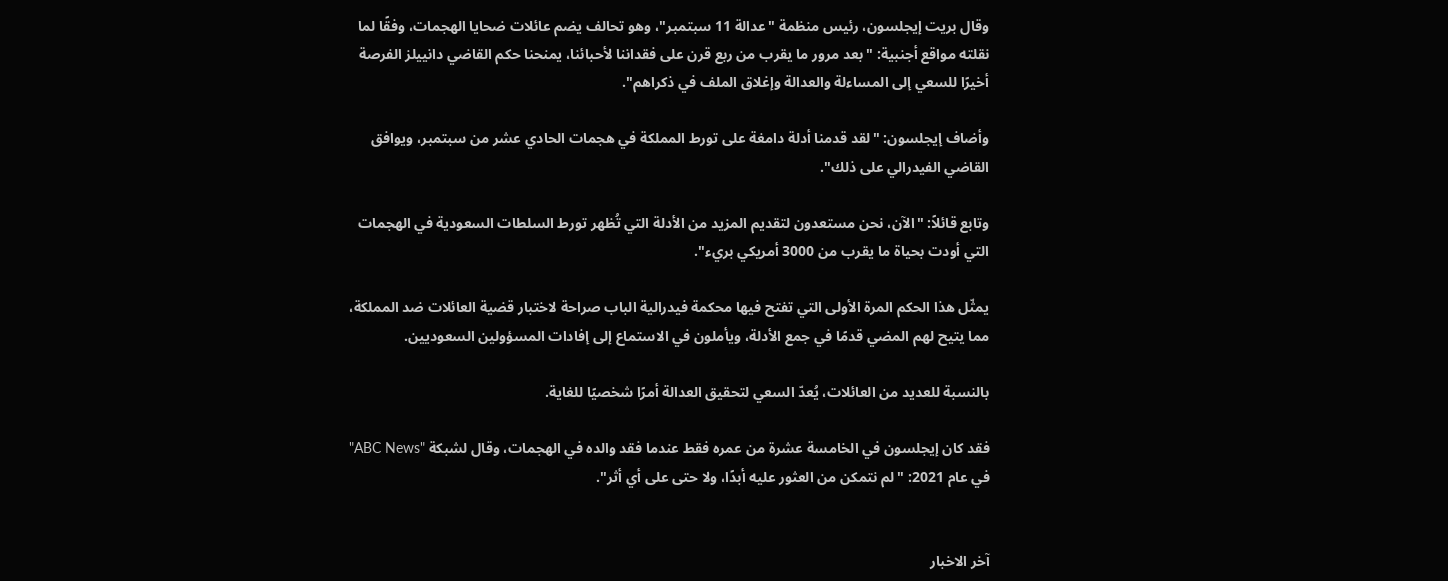وقال بريت إيجلسون، رئيس منظمة "عدالة 11 سبتمبر"، وهو تحالف يضم عائلات ضحايا الهجمات، وفقًا لما نقلته مواقع أجنبية: "بعد مرور ما يقرب من ربع قرن على فقداننا لأحبائنا، يمنحنا حكم القاضي دانييلز الفرصة أخيرًا للسعي إلى المساءلة والعدالة وإغلاق الملف في ذكراهم".

وأضاف إيجلسون: "لقد قدمنا أدلة دامغة على تورط المملكة في هجمات الحادي عشر من سبتمبر، ويوافق القاضي الفيدرالي على ذلك".

وتابع قائلاً: "الآن، نحن مستعدون لتقديم المزيد من الأدلة التي تُظهر تورط السلطات السعودية في الهجمات التي أودت بحياة ما يقرب من 3000 أمريكي بريء".

يمثّل هذا الحكم المرة الأولى التي تفتح فيها محكمة فيدرالية الباب صراحة لاختبار قضية العائلات ضد المملكة، مما يتيح لهم المضي قدمًا في جمع الأدلة، ويأملون في الاستماع إلى إفادات المسؤولين السعوديين.

بالنسبة للعديد من العائلات، يُعدّ السعي لتحقيق العدالة أمرًا شخصيًا للغاية.

فقد كان إيجلسون في الخامسة عشرة من عمره فقط عندما فقد والده في الهجمات، وقال لشبكة "ABC News" في عام 2021: "لم نتمكن من العثور عليه أبدًا، ولا حتى على أي أثر".


آخر الاخبار